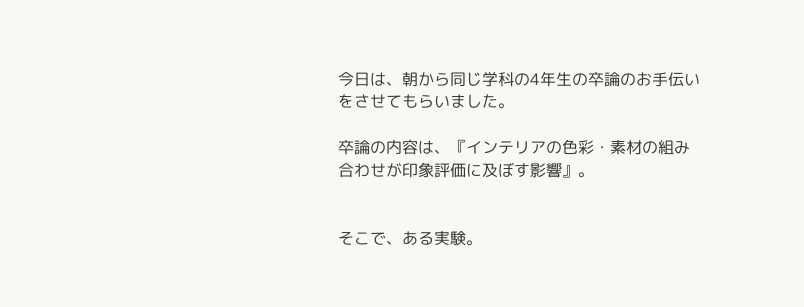今日は、朝から同じ学科の4年生の卒論のお手伝いをさせてもらいました。

卒論の内容は、『インテリアの色彩・素材の組み合わせが印象評価に及ぼす影響』。


そこで、ある実験。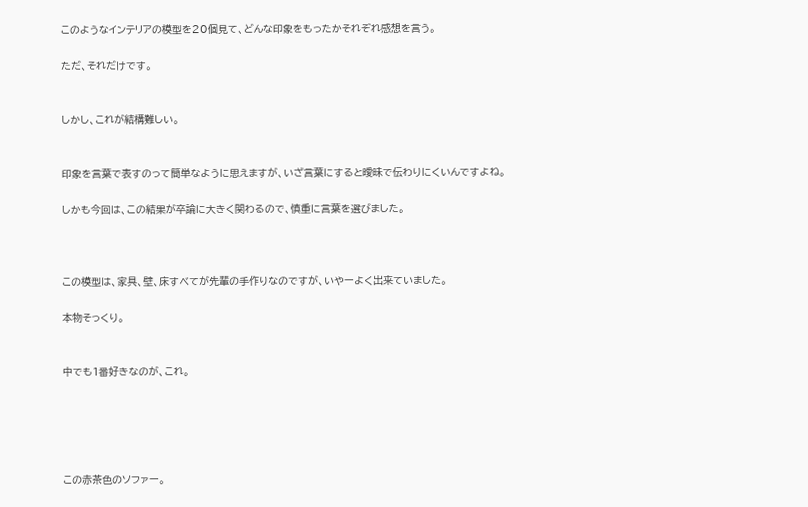このようなインテリアの模型を20個見て、どんな印象をもったかそれぞれ感想を言う。

ただ、それだけです。


しかし、これが結構難しい。


印象を言葉で表すのって簡単なように思えますが、いざ言葉にすると曖昧で伝わりにくいんですよね。

しかも今回は、この結果が卒論に大きく関わるので、慎重に言葉を選びました。



この模型は、家具、壁、床すべてが先輩の手作りなのですが、いやーよく出来ていました。

本物そっくり。


中でも1番好きなのが、これ。





この赤茶色のソファー。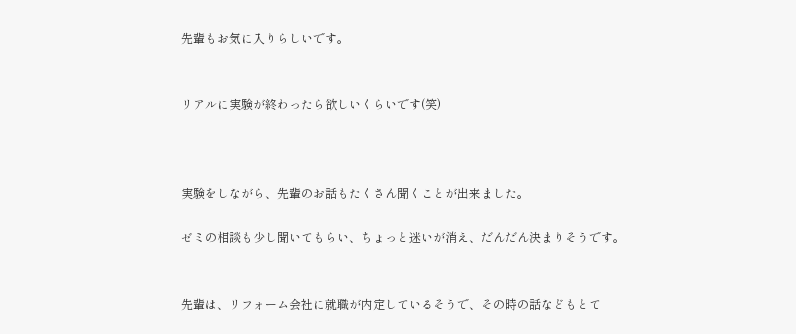先輩もお気に入りらしいです。


リアルに実験が終わったら欲しいくらいです(笑)



実験をしながら、先輩のお話もたくさん聞くことが出来ました。

ゼミの相談も少し聞いてもらい、ちょっと迷いが消え、だんだん決まりそうです。


先輩は、リフォーム会社に就職が内定しているそうで、その時の話などもとて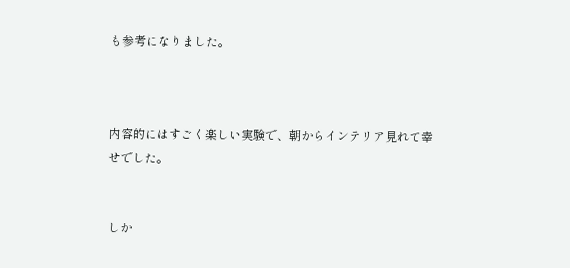も参考になりました。



内容的にはすごく楽しい実験で、朝からインテリア見れて幸せでした。


しか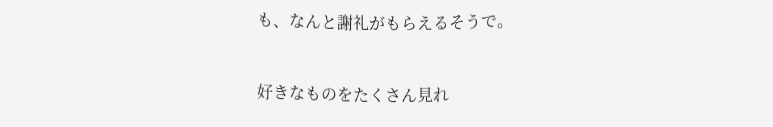も、なんと謝礼がもらえるそうで。



好きなものをたくさん見れ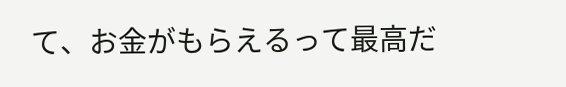て、お金がもらえるって最高だ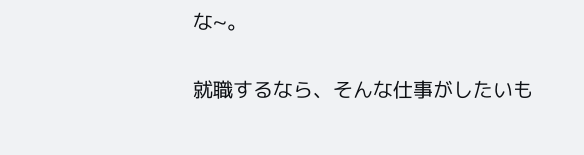な~。

就職するなら、そんな仕事がしたいも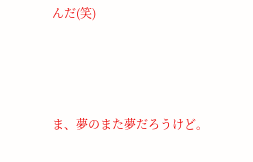んだ(笑)



ま、夢のまた夢だろうけど。